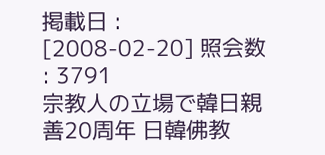掲載日 : [2008-02-20] 照会数 : 3791
宗教人の立場で韓日親善20周年 日韓佛教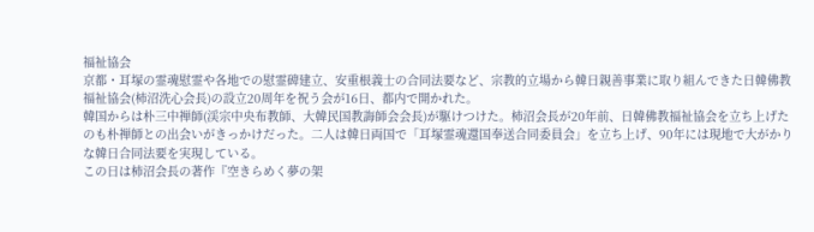福祉協会
京都・耳塚の霊魂慰霊や各地での慰霊碑建立、安重根義士の合同法要など、宗教的立場から韓日親善事業に取り組んできた日韓佛教福祉協会(柿沼洗心会長)の設立20周年を祝う会が16日、都内で開かれた。
韓国からは朴三中禅師(渓宗中央布教師、大韓民国教誨師会会長)が駆けつけた。柿沼会長が20年前、日韓佛教福祉協会を立ち上げたのも朴禅師との出会いがきっかけだった。二人は韓日両国で「耳塚霊魂還国奉送合同委員会」を立ち上げ、90年には現地で大がかりな韓日合同法要を実現している。
この日は柿沼会長の著作『空きらめく夢の架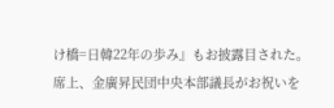け橋=日韓22年の歩み』もお披露目された。席上、金廣昇民団中央本部議長がお祝いを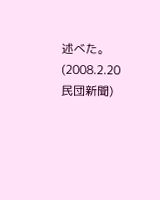述べた。
(2008.2.20 民団新聞)